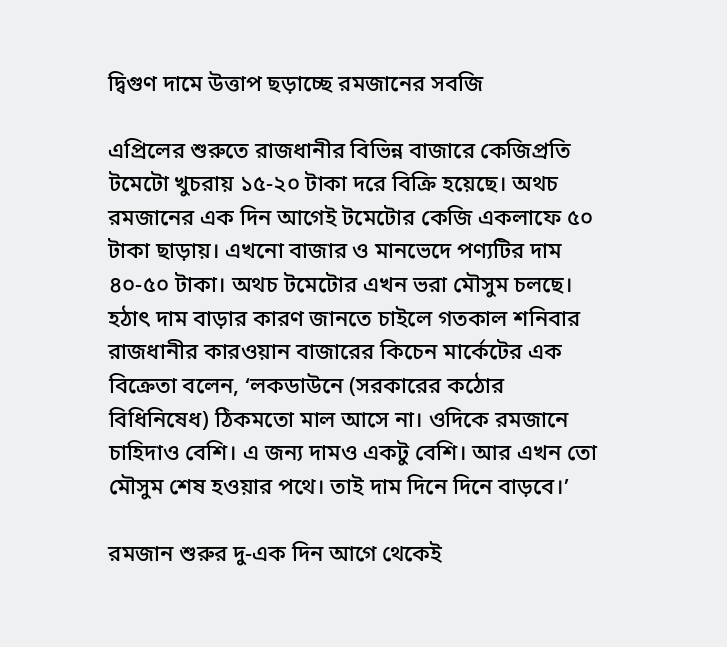দ্বিগুণ দামে উত্তাপ ছড়াচ্ছে রমজানের সবজি

এপ্রিলের শুরুতে রাজধানীর বিভিন্ন বাজারে কেজিপ্রতি টমেটো খুচরায় ১৫-২০ টাকা দরে বিক্রি হয়েছে। অথচ রমজানের এক দিন আগেই টমেটোর কেজি একলাফে ৫০ টাকা ছাড়ায়। এখনো বাজার ও মানভেদে পণ্যটির দাম ৪০-৫০ টাকা। অথচ টমেটোর এখন ভরা মৌসুম চলছে। হঠাৎ দাম বাড়ার কারণ জানতে চাইলে গতকাল শনিবার রাজধানীর কারওয়ান বাজারের কিচেন মার্কেটের এক বিক্রেতা বলেন, ‘লকডাউনে (সরকারের কঠোর বিধিনিষেধ) ঠিকমতো মাল আসে না। ওদিকে রমজানে চাহিদাও বেশি। এ জন্য দামও একটু বেশি। আর এখন তো মৌসুম শেষ হওয়ার পথে। তাই দাম দিনে দিনে বাড়বে।’

রমজান শুরুর দু-এক দিন আগে থেকেই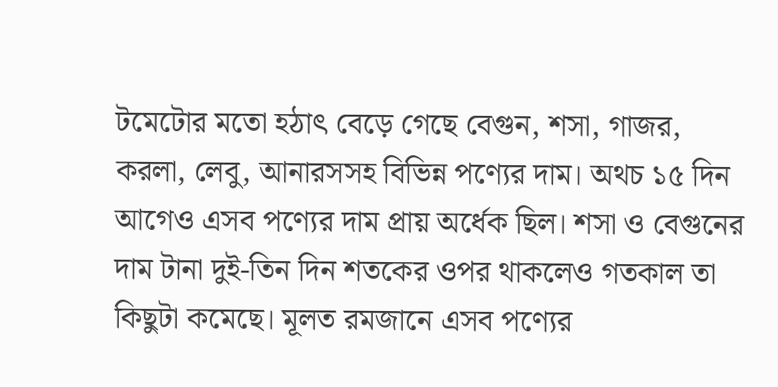টমেটোর মতো হঠাৎ বেড়ে গেছে বেগুন, শসা, গাজর, করলা, লেবু, আনারসসহ বিভিন্ন পণ্যের দাম। অথচ ১৫ দিন আগেও এসব পণ্যের দাম প্রায় অর্ধেক ছিল। শসা ও বেগুনের দাম টানা দুই-তিন দিন শতকের ওপর থাকলেও গতকাল তা কিছুটা কমেছে। মূলত রমজানে এসব পণ্যের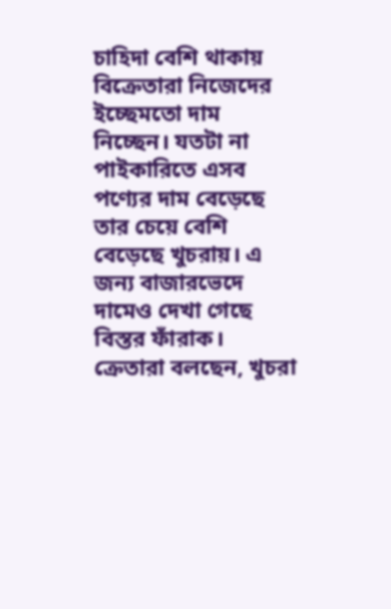চাহিদা বেশি থাকায় বিক্রেতারা নিজেদের ইচ্ছেমতো দাম নিচ্ছেন। যতটা না পাইকারিতে এসব পণ্যের দাম বেড়েছে তার চেয়ে বেশি বেড়েছে খুচরায়। এ জন্য বাজারভেদে দামেও দেখা গেছে বিস্তর ফাঁরাক। ক্রেতারা বলছেন, খুচরা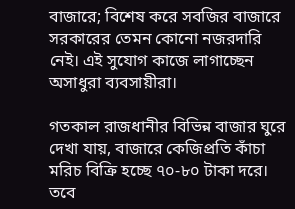বাজারে; বিশেষ করে সবজির বাজারে সরকারের তেমন কোনো নজরদারি নেই। এই সুযোগ কাজে লাগাচ্ছেন অসাধুরা ব্যবসায়ীরা।

গতকাল রাজধানীর বিভিন্ন বাজার ঘুরে দেখা যায়, বাজারে কেজিপ্রতি কাঁচা মরিচ বিক্রি হচ্ছে ৭০-৮০ টাকা দরে। তবে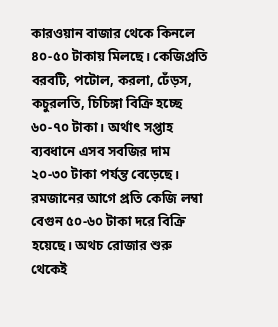কারওয়ান বাজার থেকে কিনলে ৪০-৫০ টাকায় মিলছে। কেজিপ্রতি বরবটি, পটোল, করলা, ঢেঁড়স, কচুরলতি, চিচিঙ্গা বিক্রি হচ্ছে ৬০-৭০ টাকা। অর্থাৎ সপ্তাহ ব্যবধানে এসব সবজির দাম ২০-৩০ টাকা পর্যন্ত বেড়েছে। রমজানের আগে প্রতি কেজি লম্বা বেগুন ৫০-৬০ টাকা দরে বিক্রি হয়েছে। অথচ রোজার শুরু থেকেই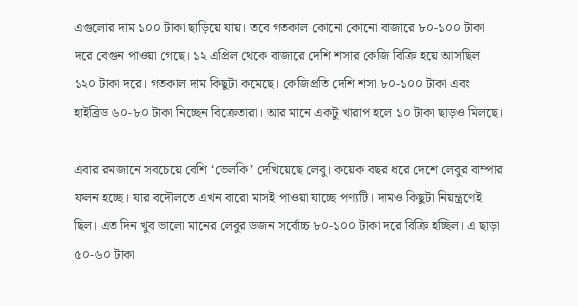এগুলোর দাম ১০০ টাকা ছাড়িয়ে যায়। তবে গতকাল কোনো কোনো বাজারে ৮০-১০০ টাকা দরে বেগুন পাওয়া গেছে। ১২ এপ্রিল থেকে বাজারে দেশি শসার কেজি বিক্রি হয়ে আসছিল ১২০ টাকা দরে। গতকাল দাম কিছুটা কমেছে। কেজিপ্রতি দেশি শসা ৮০-১০০ টাকা এবং হাইব্রিড ৬০-৮০ টাকা নিচ্ছেন বিক্রেতারা। আর মানে একটু খারাপ হলে ১০ টাকা ছাড়ও মিলছে।

এবার রমজানে সবচেয়ে বেশি ‘ভেলকি’ দেখিয়েছে লেবু। কয়েক বছর ধরে দেশে লেবুর বাম্পার ফলন হচ্ছে। যার বদৌলতে এখন বারো মাসই পাওয়া যাচ্ছে পণ্যটি। দামও কিছুটা নিয়ন্ত্রণেই ছিল। এত দিন খুব ভালো মানের লেবুর ডজন সর্বোচ্চ ৮০-১০০ টাকা দরে বিক্রি হচ্ছিল। এ ছাড়া ৫০-৬০ টাকা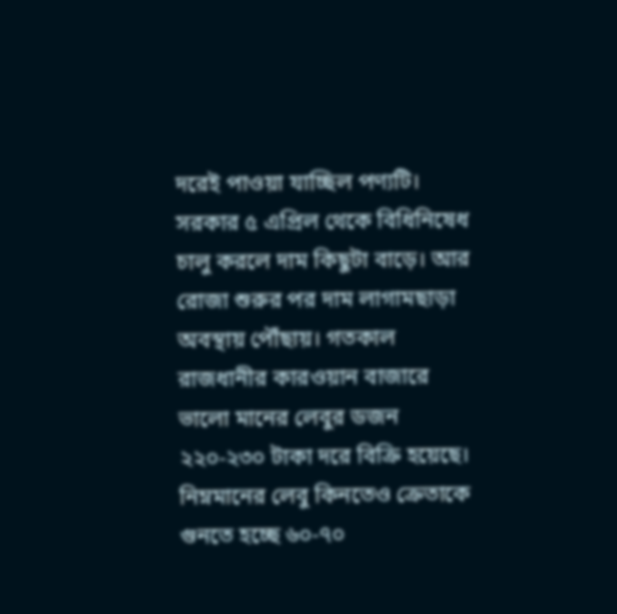দরেই পাওয়া যাচ্ছিল পণ্যটি। সরকার ৫ এপ্রিল থেকে বিধিনিষেধ চালু করলে দাম কিছুটা বাড়ে। আর রোজা শুরুর পর দাম লাগামছাড়া অবস্থায় পৌঁছায়। গতকাল রাজধানীর কারওয়ান বাজারে ভালো মানের লেবুর ডজন ২২০-২৩০ টাকা দরে বিক্রি হয়েছে। নিম্নমানের লেবু কিনতেও ক্রেতাকে গুনতে হচ্ছে ৬০-৭০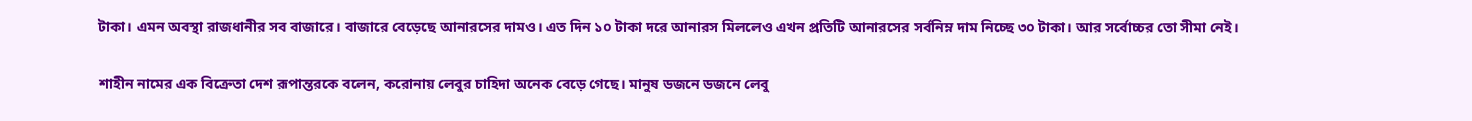টাকা। এমন অবস্থা রাজধানীর সব বাজারে। বাজারে বেড়েছে আনারসের দামও। এত দিন ১০ টাকা দরে আনারস মিললেও এখন প্রতিটি আনারসের সর্বনিম্ন দাম নিচ্ছে ৩০ টাকা। আর সর্বোচ্চর তো সীমা নেই।

শাহীন নামের এক বিক্রেতা দেশ রূপান্তরকে বলেন, করোনায় লেবুর চাহিদা অনেক বেড়ে গেছে। মানুষ ডজনে ডজনে লেবু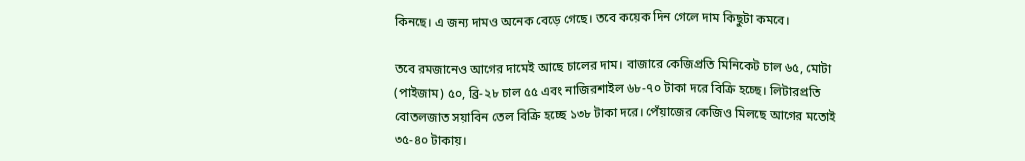কিনছে। এ জন্য দামও অনেক বেড়ে গেছে। তবে কয়েক দিন গেলে দাম কিছুটা কমবে।

তবে রমজানেও আগের দামেই আছে চালের দাম। বাজারে কেজিপ্রতি মিনিকেট চাল ৬৫, মোটা (পাইজাম) ৫০, ব্রি-২৮ চাল ৫৫ এবং নাজিরশাইল ৬৮-৭০ টাকা দরে বিক্রি হচ্ছে। লিটারপ্রতি বোতলজাত সয়াবিন তেল বিক্রি হচ্ছে ১৩৮ টাকা দরে। পেঁয়াজের কেজিও মিলছে আগের মতোই ৩৫-৪০ টাকায়।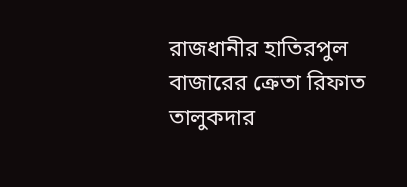রাজধানীর হাতিরপুল বাজারের ক্রেতা রিফাত তালুকদার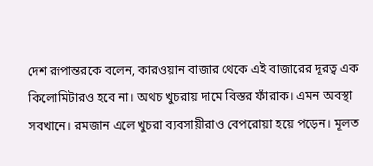দেশ রূপান্তরকে বলেন, কারওয়ান বাজার থেকে এই বাজারের দূরত্ব এক কিলোমিটারও হবে না। অথচ খুচরায় দামে বিস্তর ফাঁরাক। এমন অবস্থা সবখানে। রমজান এলে খুচরা ব্যবসায়ীরাও বেপরোয়া হয়ে পড়েন। মূলত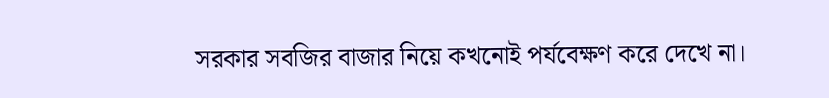সরকার সবজির বাজার নিয়ে কখনোই পর্যবেক্ষণ করে দেখে না।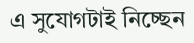এ সুযোগটাই নিচ্ছেন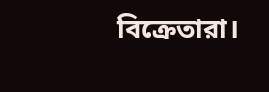বিক্রেতারা।